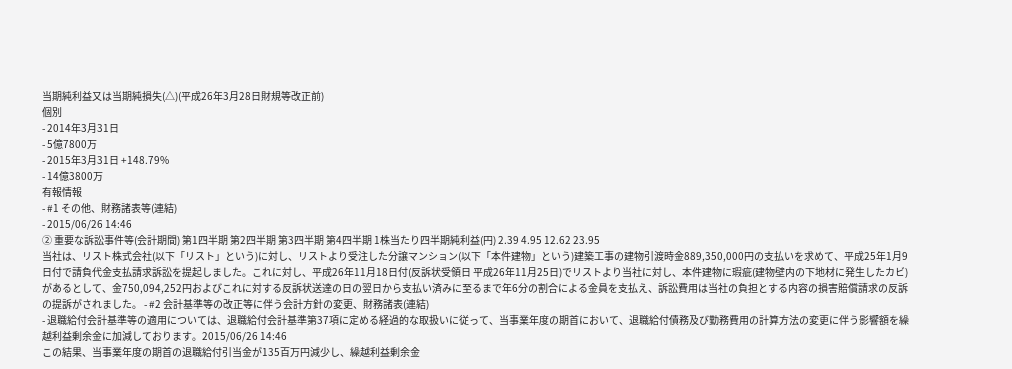当期純利益又は当期純損失(△)(平成26年3月28日財規等改正前)
個別
- 2014年3月31日
- 5億7800万
- 2015年3月31日 +148.79%
- 14億3800万
有報情報
- #1 その他、財務諸表等(連結)
- 2015/06/26 14:46
② 重要な訴訟事件等(会計期間) 第1四半期 第2四半期 第3四半期 第4四半期 1株当たり四半期純利益(円) 2.39 4.95 12.62 23.95
当社は、リスト株式会社(以下「リスト」という)に対し、リストより受注した分譲マンション(以下「本件建物」という)建築工事の建物引渡時金889,350,000円の支払いを求めて、平成25年1月9日付で請負代金支払請求訴訟を提起しました。これに対し、平成26年11月18日付(反訴状受領日 平成26年11月25日)でリストより当社に対し、本件建物に瑕疵(建物壁内の下地材に発生したカビ)があるとして、金750,094,252円およびこれに対する反訴状送達の日の翌日から支払い済みに至るまで年6分の割合による金員を支払え、訴訟費用は当社の負担とする内容の損害賠償請求の反訴の提訴がされました。 - #2 会計基準等の改正等に伴う会計方針の変更、財務諸表(連結)
- 退職給付会計基準等の適用については、退職給付会計基準第37項に定める経過的な取扱いに従って、当事業年度の期首において、退職給付債務及び勤務費用の計算方法の変更に伴う影響額を繰越利益剰余金に加減しております。2015/06/26 14:46
この結果、当事業年度の期首の退職給付引当金が135百万円減少し、繰越利益剰余金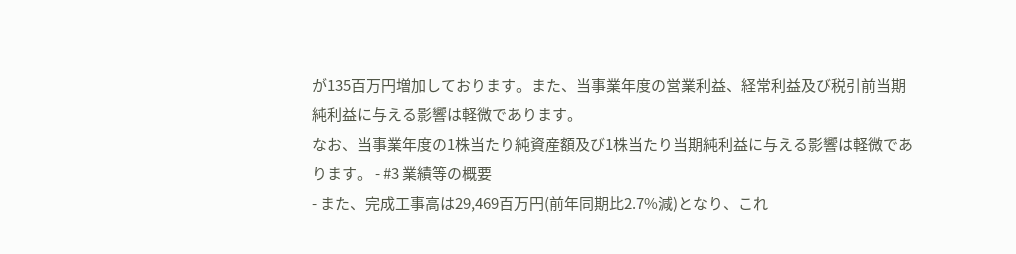が135百万円増加しております。また、当事業年度の営業利益、経常利益及び税引前当期純利益に与える影響は軽微であります。
なお、当事業年度の1株当たり純資産額及び1株当たり当期純利益に与える影響は軽微であります。 - #3 業績等の概要
- また、完成工事高は29,469百万円(前年同期比2.7%減)となり、これ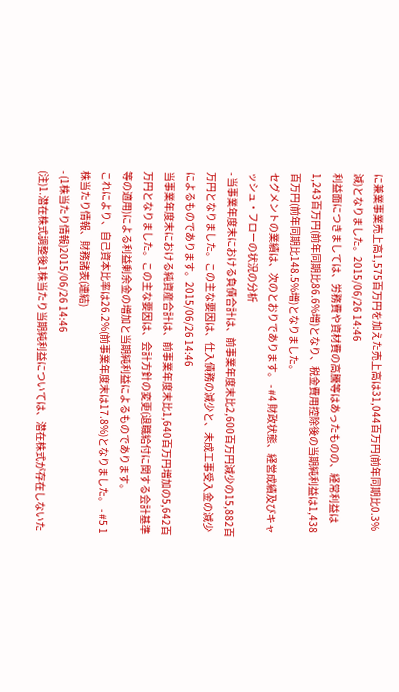に兼業事業売上高1,575百万円を加えた売上高は31,044百万円(前年同期比0.3%減)となりました。2015/06/26 14:46
利益面につきましては、労務費や資材費の高騰等はあったものの、経常利益は1,243百万円(前年同期比86.6%増)となり、税金費用控除後の当期純利益は1,438百万円(前年同期比148.5%増)となりました。
セグメントの業績は、次のとおりであります。 - #4 財政状態、経営成績及びキャッシュ・フローの状況の分析
- 当事業年度末における負債合計は、前事業年度末比2,600百万円減少の15,882百万円となりました。この主な要因は、仕入債務の減少と、未成工事受入金の減少によるものであります。2015/06/26 14:46
当事業年度末における純資産合計は、前事業年度末比1,640百万円増加の5,642百万円となりました。この主な要因は、会計方針の変更(退職給付に関する会計基準等の適用)による利益剰余金の増加と当期純利益によるものであります。
これにより、自己資本比率は26.2%(前事業年度末は17.8%)となりました。 - #5 1株当たり情報、財務諸表(連結)
- (1株当たり情報)2015/06/26 14:46
(注)1.潜在株式調整後1株当たり当期純利益については、潜在株式が存在しないた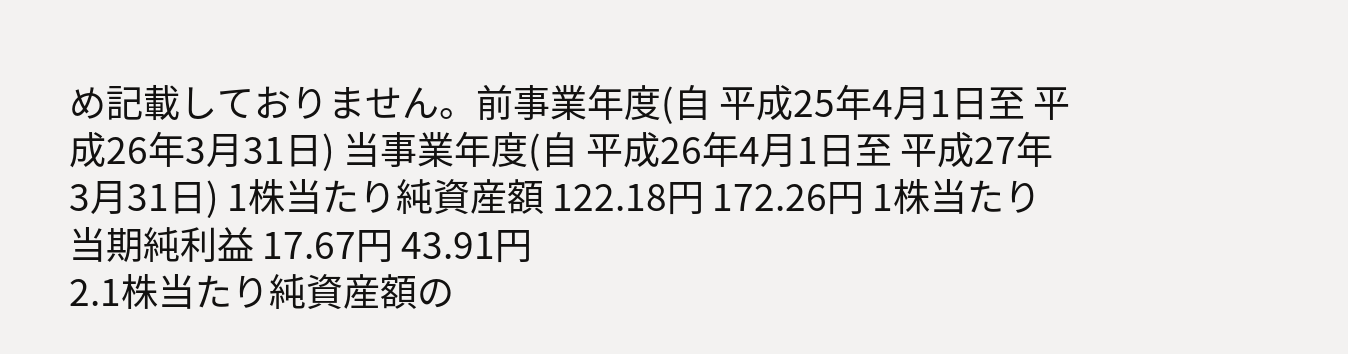め記載しておりません。前事業年度(自 平成25年4月1日至 平成26年3月31日) 当事業年度(自 平成26年4月1日至 平成27年3月31日) 1株当たり純資産額 122.18円 172.26円 1株当たり当期純利益 17.67円 43.91円
2.1株当たり純資産額の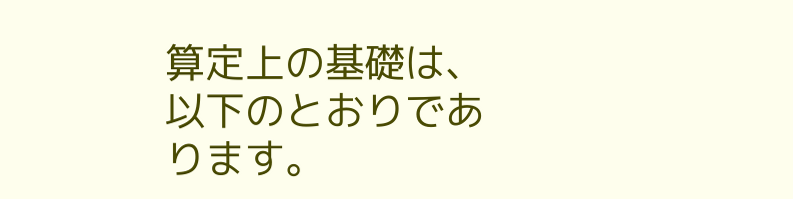算定上の基礎は、以下のとおりであります。